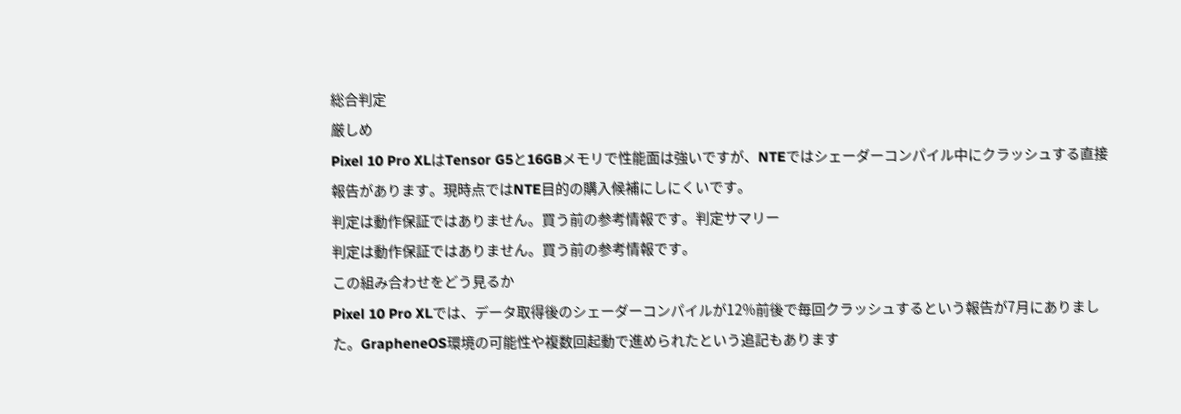総合判定
厳しめ
Pixel 10 Pro XLはTensor G5と16GBメモリで性能面は強いですが、NTEではシェーダーコンパイル中にクラッシュする直接報告があります。現時点ではNTE目的の購入候補にしにくいです。
判定は動作保証ではありません。買う前の参考情報です。判定サマリー
判定は動作保証ではありません。買う前の参考情報です。
この組み合わせをどう見るか
Pixel 10 Pro XLでは、データ取得後のシェーダーコンパイルが12%前後で毎回クラッシュするという報告が7月にありました。GrapheneOS環境の可能性や複数回起動で進められたという追記もあります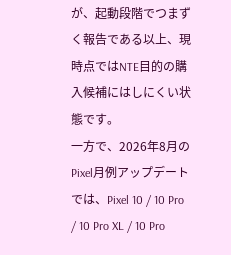が、起動段階でつまずく報告である以上、現時点ではNTE目的の購入候補にはしにくい状態です。
一方で、2026年8月のPixel月例アップデートでは、Pixel 10 / 10 Pro / 10 Pro XL / 10 Pro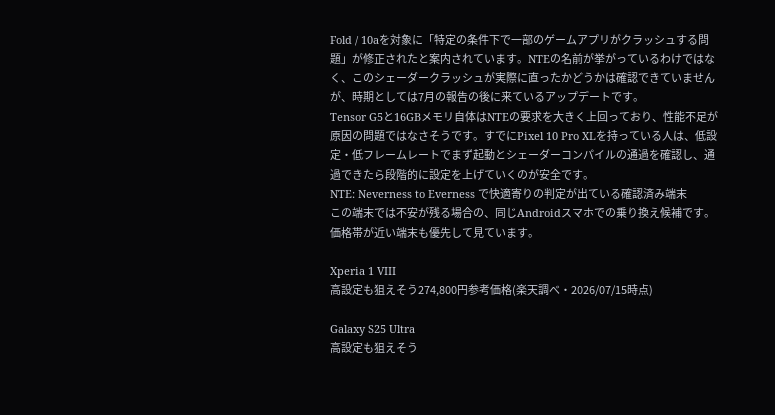Fold / 10aを対象に「特定の条件下で一部のゲームアプリがクラッシュする問題」が修正されたと案内されています。NTEの名前が挙がっているわけではなく、このシェーダークラッシュが実際に直ったかどうかは確認できていませんが、時期としては7月の報告の後に来ているアップデートです。
Tensor G5と16GBメモリ自体はNTEの要求を大きく上回っており、性能不足が原因の問題ではなさそうです。すでにPixel 10 Pro XLを持っている人は、低設定・低フレームレートでまず起動とシェーダーコンパイルの通過を確認し、通過できたら段階的に設定を上げていくのが安全です。
NTE: Neverness to Everness で快適寄りの判定が出ている確認済み端末
この端末では不安が残る場合の、同じAndroidスマホでの乗り換え候補です。価格帯が近い端末も優先して見ています。

Xperia 1 VIII
高設定も狙えそう274,800円参考価格(楽天調べ・2026/07/15時点)

Galaxy S25 Ultra
高設定も狙えそう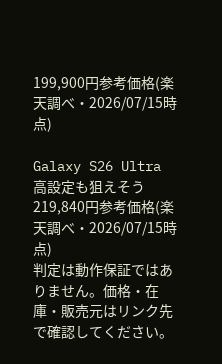199,900円参考価格(楽天調べ・2026/07/15時点)

Galaxy S26 Ultra
高設定も狙えそう219,840円参考価格(楽天調べ・2026/07/15時点)
判定は動作保証ではありません。価格・在庫・販売元はリンク先で確認してください。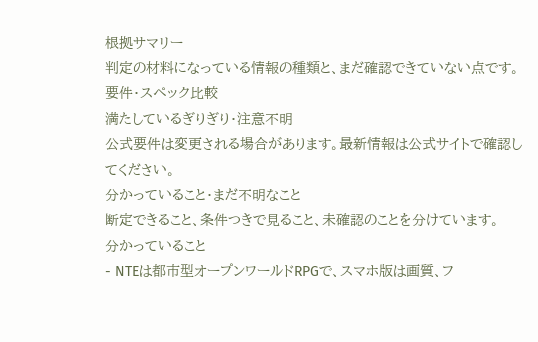根拠サマリー
判定の材料になっている情報の種類と、まだ確認できていない点です。
要件・スペック比較
満たしているぎりぎり・注意不明
公式要件は変更される場合があります。最新情報は公式サイトで確認してください。
分かっていること・まだ不明なこと
断定できること、条件つきで見ること、未確認のことを分けています。
分かっていること
- NTEは都市型オープンワールドRPGで、スマホ版は画質、フ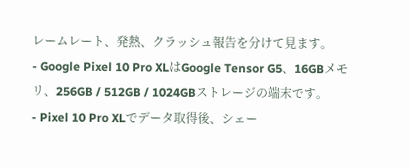レームレート、発熱、クラッシュ報告を分けて見ます。
- Google Pixel 10 Pro XLはGoogle Tensor G5、16GBメモリ、256GB / 512GB / 1024GBストレージの端末です。
- Pixel 10 Pro XLでデータ取得後、シェー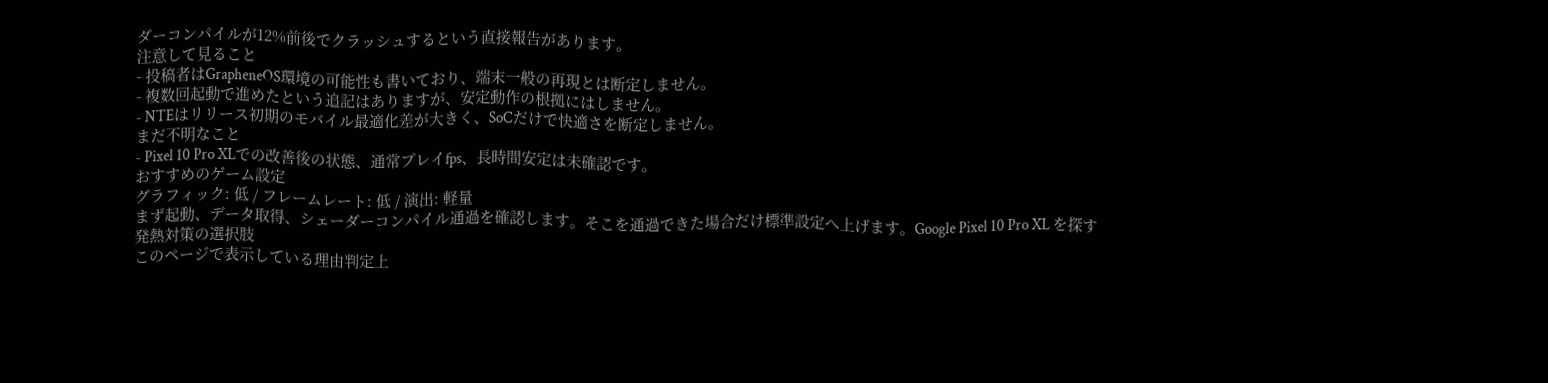ダーコンパイルが12%前後でクラッシュするという直接報告があります。
注意して見ること
- 投稿者はGrapheneOS環境の可能性も書いており、端末一般の再現とは断定しません。
- 複数回起動で進めたという追記はありますが、安定動作の根拠にはしません。
- NTEはリリース初期のモバイル最適化差が大きく、SoCだけで快適さを断定しません。
まだ不明なこと
- Pixel 10 Pro XLでの改善後の状態、通常プレイfps、長時間安定は未確認です。
おすすめのゲーム設定
グラフィック: 低 / フレームレート: 低 / 演出: 軽量
まず起動、データ取得、シェーダーコンパイル通過を確認します。そこを通過できた場合だけ標準設定へ上げます。Google Pixel 10 Pro XL を探す
発熱対策の選択肢
このページで表示している理由判定上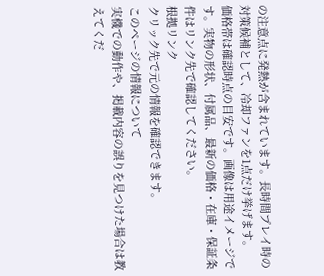の注意点に発熱が含まれています。長時間プレイ時の対策候補として、冷却ファンを1点だけ挙げます。
価格帯は確認時点の目安です。画像は用途イメージです。実物の形状、付属品、最新の価格・在庫・保証条件はリンク先で確認してください。
根拠リンク
クリック先で元の情報を確認できます。
このページの情報について
実機での動作や、掲載内容の誤りを見つけた場合は教えてくだ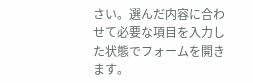さい。選んだ内容に合わせて必要な項目を入力した状態でフォームを開きます。